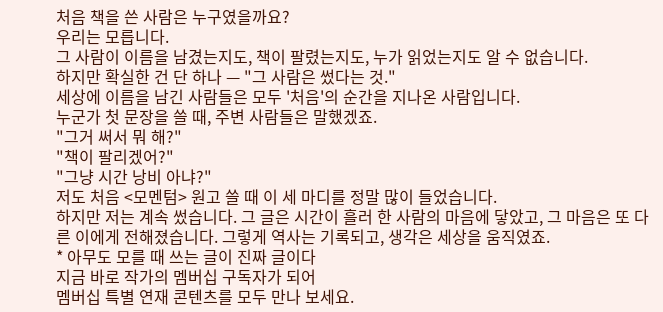처음 책을 쓴 사람은 누구였을까요?
우리는 모릅니다.
그 사람이 이름을 남겼는지도, 책이 팔렸는지도, 누가 읽었는지도 알 수 없습니다.
하지만 확실한 건 단 하나 — "그 사람은 썼다는 것."
세상에 이름을 남긴 사람들은 모두 '처음'의 순간을 지나온 사람입니다.
누군가 첫 문장을 쓸 때, 주변 사람들은 말했겠죠.
"그거 써서 뭐 해?"
"책이 팔리겠어?"
"그냥 시간 낭비 아냐?"
저도 처음 <모멘텀> 원고 쓸 때 이 세 마디를 정말 많이 들었습니다.
하지만 저는 계속 썼습니다. 그 글은 시간이 흘러 한 사람의 마음에 닿았고, 그 마음은 또 다른 이에게 전해졌습니다. 그렇게 역사는 기록되고, 생각은 세상을 움직였죠.
* 아무도 모를 때 쓰는 글이 진짜 글이다
지금 바로 작가의 멤버십 구독자가 되어
멤버십 특별 연재 콘텐츠를 모두 만나 보세요.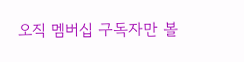오직 멤버십 구독자만 볼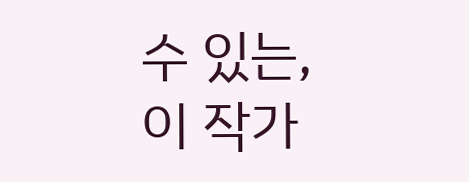수 있는,
이 작가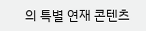의 특별 연재 콘텐츠